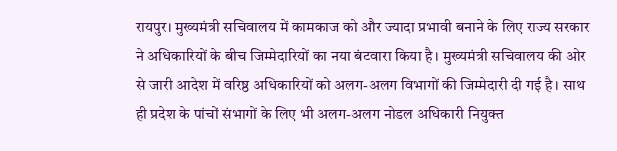रायपुर। मुख्यमंत्री सचिवालय में कामकाज को और ज्यादा प्रभावी बनाने के लिए राज्य सरकार ने अधिकारियों के बीच जिम्मेदारियों का नया बंटवारा किया है। मुख्यमंत्री सचिवालय की ओर से जारी आदेश में वरिष्ठ अधिकारियों को अलग-अलग विभागों की जिम्मेदारी दी गई है। साथ ही प्रदेश के पांचों संभागों के लिए भी अलग-अलग नोडल अधिकारी नियुक्त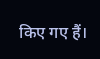किए गए हैं।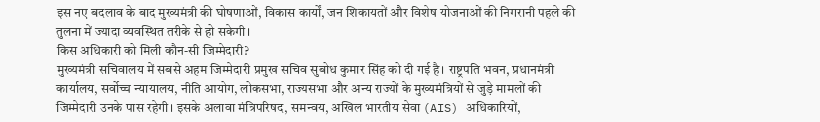इस नए बदलाव के बाद मुख्यमंत्री की घोषणाओं, विकास कार्यों, जन शिकायतों और विशेष योजनाओं की निगरानी पहले की तुलना में ज्यादा व्यवस्थित तरीके से हो सकेगी।
किस अधिकारी को मिली कौन-सी जिम्मेदारी?
मुख्यमंत्री सचिवालय में सबसे अहम जिम्मेदारी प्रमुख सचिव सुबोध कुमार सिंह को दी गई है। राष्ट्रपति भवन, प्रधानमंत्री कार्यालय, सर्वोच्च न्यायालय, नीति आयोग, लोकसभा, राज्यसभा और अन्य राज्यों के मुख्यमंत्रियों से जुड़े मामलों की जिम्मेदारी उनके पास रहेगी। इसके अलावा मंत्रिपरिषद, समन्वय, अखिल भारतीय सेवा (AIS) अधिकारियों,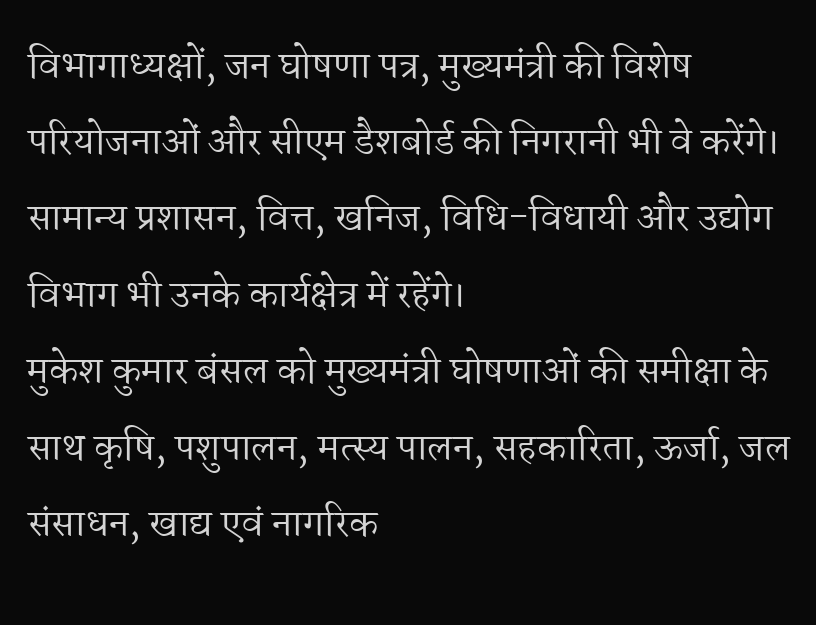विभागाध्यक्षों, जन घोषणा पत्र, मुख्यमंत्री की विशेष परियोजनाओं और सीएम डैशबोर्ड की निगरानी भी वे करेंगे। सामान्य प्रशासन, वित्त, खनिज, विधि-विधायी और उद्योग विभाग भी उनके कार्यक्षेत्र में रहेंगे।
मुकेश कुमार बंसल को मुख्यमंत्री घोषणाओं की समीक्षा के साथ कृषि, पशुपालन, मत्स्य पालन, सहकारिता, ऊर्जा, जल संसाधन, खाद्य एवं नागरिक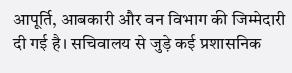आपूर्ति, आबकारी और वन विभाग की जिम्मेदारी दी गई है। सचिवालय से जुड़े कई प्रशासनिक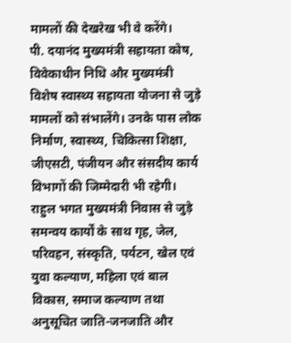मामलों की देखरेख भी वे करेंगे।
पी. दयानंद मुख्यमंत्री सहायता कोष, विवेकाधीन निधि और मुख्यमंत्री विशेष स्वास्थ्य सहायता योजना से जुड़े मामलों को संभालेंगे। उनके पास लोक निर्माण, स्वास्थ्य, चिकित्सा शिक्षा, जीएसटी, पंजीयन और संसदीय कार्य विभागों की जिम्मेदारी भी रहेगी।
राहुल भगत मुख्यमंत्री निवास से जुड़े समन्वय कार्यों के साथ गृह, जेल, परिवहन, संस्कृति, पर्यटन, खेल एवं युवा कल्याण, महिला एवं बाल विकास, समाज कल्याण तथा अनुसूचित जाति-जनजाति और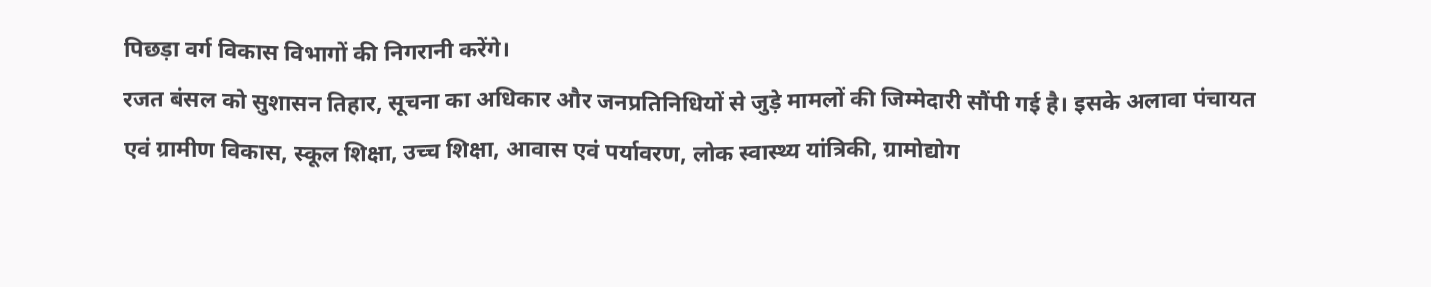पिछड़ा वर्ग विकास विभागों की निगरानी करेंगे।
रजत बंसल को सुशासन तिहार, सूचना का अधिकार और जनप्रतिनिधियों से जुड़े मामलों की जिम्मेदारी सौंपी गई है। इसके अलावा पंचायत एवं ग्रामीण विकास, स्कूल शिक्षा, उच्च शिक्षा, आवास एवं पर्यावरण, लोक स्वास्थ्य यांत्रिकी, ग्रामोद्योग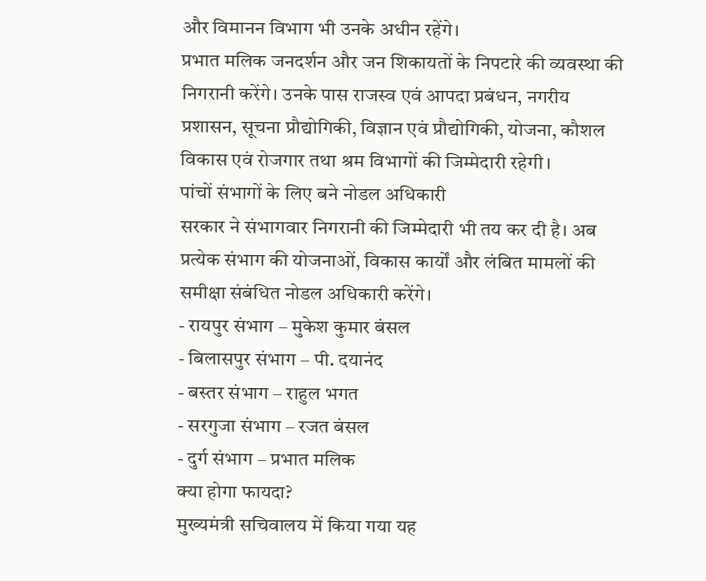और विमानन विभाग भी उनके अधीन रहेंगे।
प्रभात मलिक जनदर्शन और जन शिकायतों के निपटारे की व्यवस्था की निगरानी करेंगे। उनके पास राजस्व एवं आपदा प्रबंधन, नगरीय प्रशासन, सूचना प्रौद्योगिकी, विज्ञान एवं प्रौद्योगिकी, योजना, कौशल विकास एवं रोजगार तथा श्रम विभागों की जिम्मेदारी रहेगी।
पांचों संभागों के लिए बने नोडल अधिकारी
सरकार ने संभागवार निगरानी की जिम्मेदारी भी तय कर दी है। अब प्रत्येक संभाग की योजनाओं, विकास कार्यों और लंबित मामलों की समीक्षा संबंधित नोडल अधिकारी करेंगे।
- रायपुर संभाग – मुकेश कुमार बंसल
- बिलासपुर संभाग – पी. दयानंद
- बस्तर संभाग – राहुल भगत
- सरगुजा संभाग – रजत बंसल
- दुर्ग संभाग – प्रभात मलिक
क्या होगा फायदा?
मुख्यमंत्री सचिवालय में किया गया यह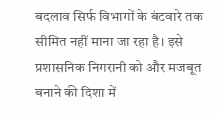बदलाव सिर्फ विभागों के बंटवारे तक सीमित नहीं माना जा रहा है। इसे प्रशासनिक निगरानी को और मजबूत बनाने की दिशा में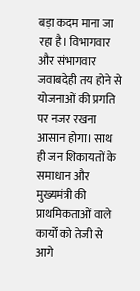बड़ा कदम माना जा रहा है। विभागवार और संभागवार जवाबदेही तय होने से योजनाओं की प्रगति पर नजर रखना आसान होगा। साथ ही जन शिकायतों के समाधान और मुख्यमंत्री की प्राथमिकताओं वाले कार्यों को तेजी से आगे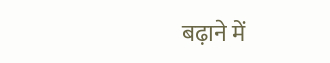बढ़ाने में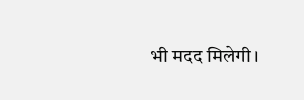भी मदद मिलेगी।